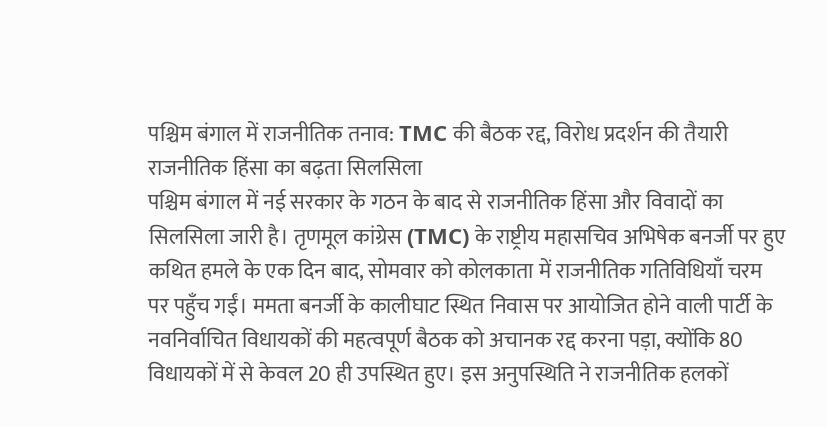पश्चिम बंगाल में राजनीतिक तनाव: TMC की बैठक रद्द, विरोध प्रदर्शन की तैयारी
राजनीतिक हिंसा का बढ़ता सिलसिला
पश्चिम बंगाल में नई सरकार के गठन के बाद से राजनीतिक हिंसा और विवादों का सिलसिला जारी है। तृणमूल कांग्रेस (TMC) के राष्ट्रीय महासचिव अभिषेक बनर्जी पर हुए कथित हमले के एक दिन बाद, सोमवार को कोलकाता में राजनीतिक गतिविधियाँ चरम पर पहुँच गईं। ममता बनर्जी के कालीघाट स्थित निवास पर आयोजित होने वाली पार्टी के नवनिर्वाचित विधायकों की महत्वपूर्ण बैठक को अचानक रद्द करना पड़ा, क्योंकि 80 विधायकों में से केवल 20 ही उपस्थित हुए। इस अनुपस्थिति ने राजनीतिक हलकों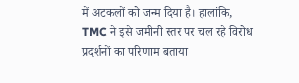में अटकलों को जन्म दिया है। हालांकि, TMC ने इसे जमीनी स्तर पर चल रहे विरोध प्रदर्शनों का परिणाम बताया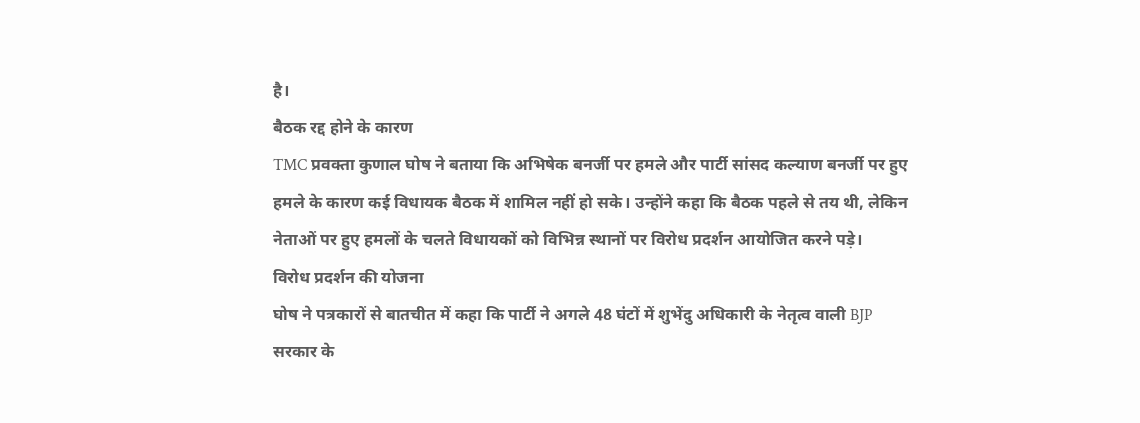है।
बैठक रद्द होने के कारण
TMC प्रवक्ता कुणाल घोष ने बताया कि अभिषेक बनर्जी पर हमले और पार्टी सांसद कल्याण बनर्जी पर हुए हमले के कारण कई विधायक बैठक में शामिल नहीं हो सके। उन्होंने कहा कि बैठक पहले से तय थी, लेकिन नेताओं पर हुए हमलों के चलते विधायकों को विभिन्न स्थानों पर विरोध प्रदर्शन आयोजित करने पड़े।
विरोध प्रदर्शन की योजना
घोष ने पत्रकारों से बातचीत में कहा कि पार्टी ने अगले 48 घंटों में शुभेंदु अधिकारी के नेतृत्व वाली BJP सरकार के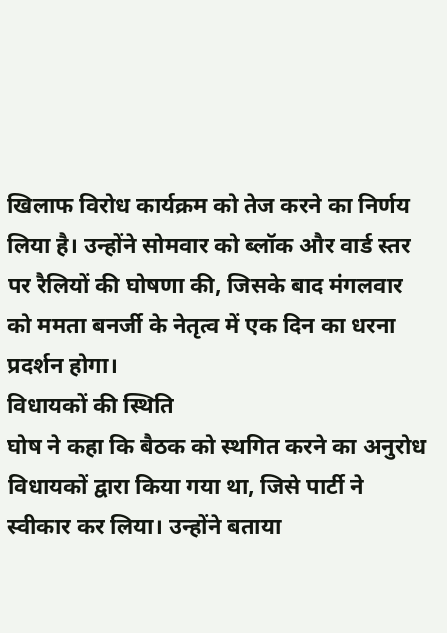खिलाफ विरोध कार्यक्रम को तेज करने का निर्णय लिया है। उन्होंने सोमवार को ब्लॉक और वार्ड स्तर पर रैलियों की घोषणा की, जिसके बाद मंगलवार को ममता बनर्जी के नेतृत्व में एक दिन का धरना प्रदर्शन होगा।
विधायकों की स्थिति
घोष ने कहा कि बैठक को स्थगित करने का अनुरोध विधायकों द्वारा किया गया था, जिसे पार्टी ने स्वीकार कर लिया। उन्होंने बताया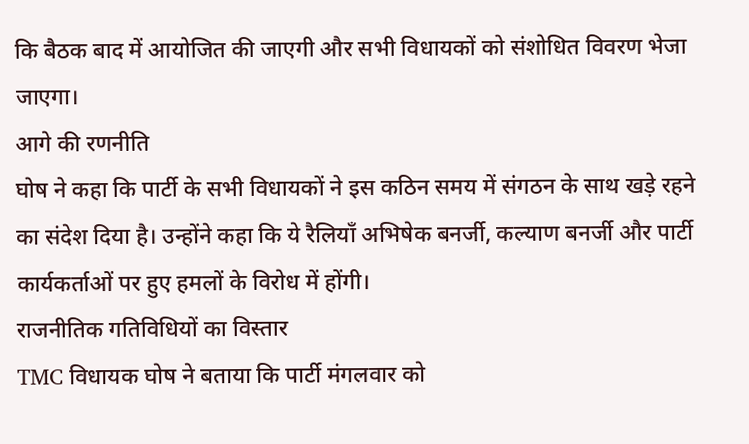कि बैठक बाद में आयोजित की जाएगी और सभी विधायकों को संशोधित विवरण भेजा जाएगा।
आगे की रणनीति
घोष ने कहा कि पार्टी के सभी विधायकों ने इस कठिन समय में संगठन के साथ खड़े रहने का संदेश दिया है। उन्होंने कहा कि ये रैलियाँ अभिषेक बनर्जी, कल्याण बनर्जी और पार्टी कार्यकर्ताओं पर हुए हमलों के विरोध में होंगी।
राजनीतिक गतिविधियों का विस्तार
TMC विधायक घोष ने बताया कि पार्टी मंगलवार को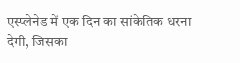एस्प्लेनेड में एक दिन का सांकेतिक धरना देगी, जिसका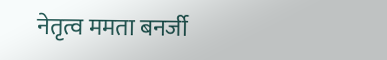नेतृत्व ममता बनर्जी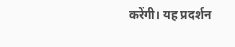करेंगी। यह प्रदर्शन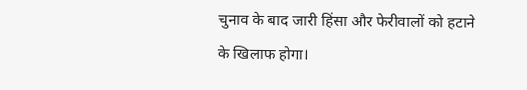चुनाव के बाद जारी हिंसा और फेरीवालों को हटाने के खिलाफ होगा।